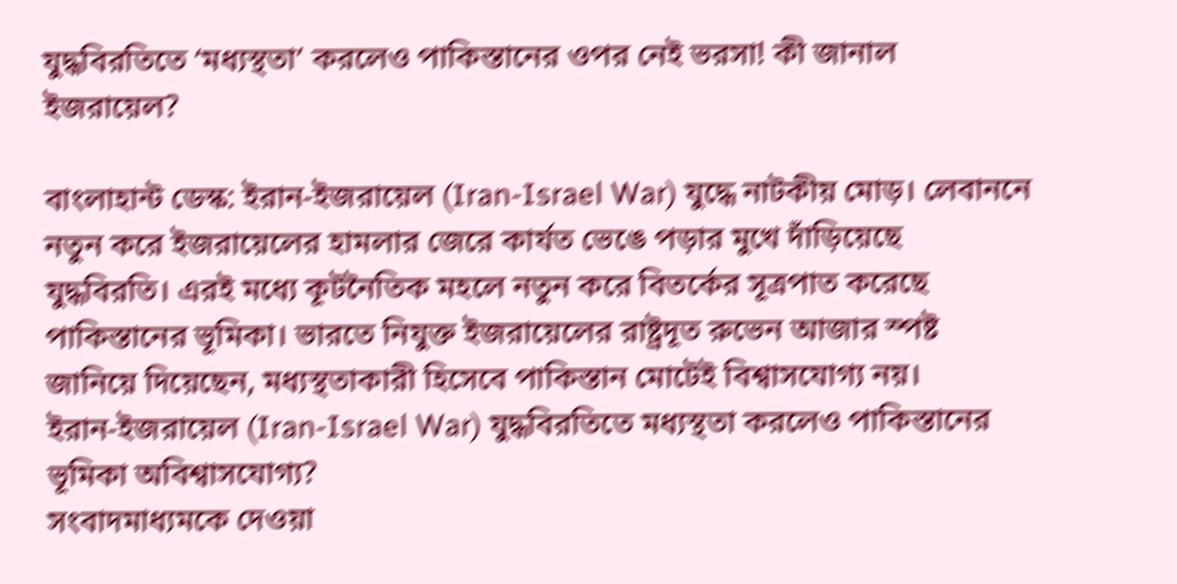যুদ্ধবিরতিতে ‘মধ্যস্থতা’ করলেও পাকিস্তানের ওপর নেই ভরসা! কী জানাল ইজরায়েল?

বাংলাহান্ট ডেস্ক: ইরান-ইজরায়েল (Iran-Israel War) যুদ্ধে নাটকীয় মোড়। লেবাননে নতুন করে ইজরায়েলের হামলার জেরে কার্যত ভেঙে পড়ার মুখে দাঁড়িয়েছে যুদ্ধবিরতি। এরই মধ্যে কূটনৈতিক মহলে নতুন করে বিতর্কের সূত্রপাত করেছে পাকিস্তানের ভূমিকা। ভারতে নিযুক্ত ইজরায়েলের রাষ্ট্রদূত রুভেন আজার স্পষ্ট জানিয়ে দিয়েছেন, মধ্যস্থতাকারী হিসেবে পাকিস্তান মোটেই বিশ্বাসযোগ্য নয়।
ইরান-ইজরায়েল (Iran-Israel War) যুদ্ধবিরতিতে মধ্যস্থতা করলেও পাকিস্তানের ভূমিকা অবিশ্বাসযোগ্য?
সংবাদমাধ্যমকে দেওয়া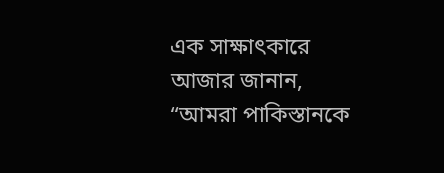এক সাক্ষাৎকারে আজার জানান, “আমরা পাকিস্তানকে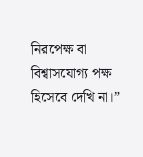নিরপেক্ষ বা বিশ্বাসযোগ্য পক্ষ হিসেবে দেখি না।”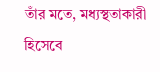তাঁর মতে, মধ্যস্থতাকারী হিসেবে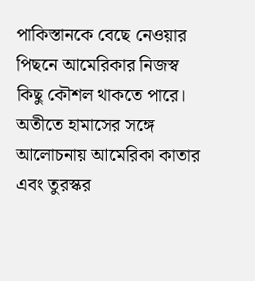পাকিস্তানকে বেছে নেওয়ার পিছনে আমেরিকার নিজস্ব কিছু কৌশল থাকতে পারে। অতীতে হামাসের সঙ্গে আলোচনায় আমেরিকা কাতার এবং তুরস্কর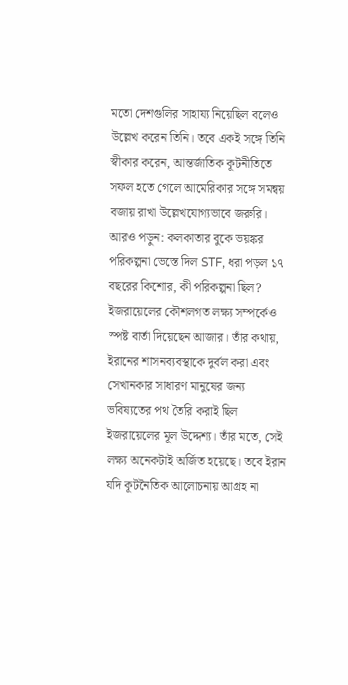মতো দেশগুলির সাহায্য নিয়েছিল বলেও উল্লেখ করেন তিনি। তবে একই সঙ্গে তিনি স্বীকার করেন, আন্তর্জাতিক কূটনীতিতে সফল হতে গেলে আমেরিকার সঙ্গে সমন্বয় বজায় রাখা উল্লেখযোগ্যভাবে জরুরি।
আরও পড়ুন: কলকাতার বুকে ভয়ঙ্কর পরিকল্পনা ভেস্তে দিল STF, ধরা পড়ল ১৭ বছরের কিশোর, কী পরিকল্পনা ছিল?
ইজরায়েলের কৌশলগত লক্ষ্য সম্পর্কেও স্পষ্ট বার্তা দিয়েছেন আজার। তাঁর কথায়, ইরানের শাসনব্যবস্থাকে দুর্বল করা এবং সেখানকার সাধারণ মানুষের জন্য ভবিষ্যতের পথ তৈরি করাই ছিল ইজরায়েলের মূল উদ্দেশ্য। তাঁর মতে, সেই লক্ষ্য অনেকটাই অর্জিত হয়েছে। তবে ইরান যদি কূটনৈতিক আলোচনায় আগ্রহ না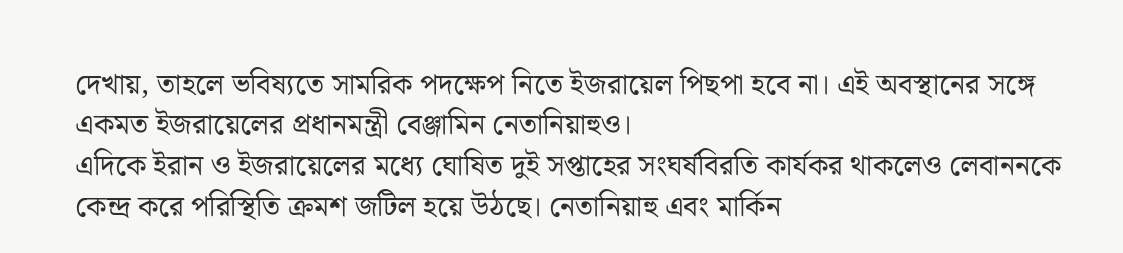দেখায়, তাহলে ভবিষ্যতে সামরিক পদক্ষেপ নিতে ইজরায়েল পিছপা হবে না। এই অবস্থানের সঙ্গে একমত ইজরায়েলের প্রধানমন্ত্রী বেঞ্জামিন নেতানিয়াহুও।
এদিকে ইরান ও ইজরায়েলের মধ্যে ঘোষিত দুই সপ্তাহের সংঘর্ষবিরতি কার্যকর থাকলেও লেবাননকে কেন্দ্র করে পরিস্থিতি ক্রমশ জটিল হয়ে উঠছে। নেতানিয়াহু এবং মার্কিন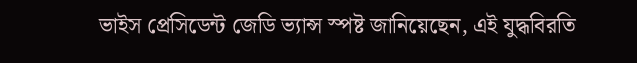ভাইস প্রেসিডেন্ট জেডি ভ্যান্স স্পষ্ট জানিয়েছেন, এই যুদ্ধবিরতি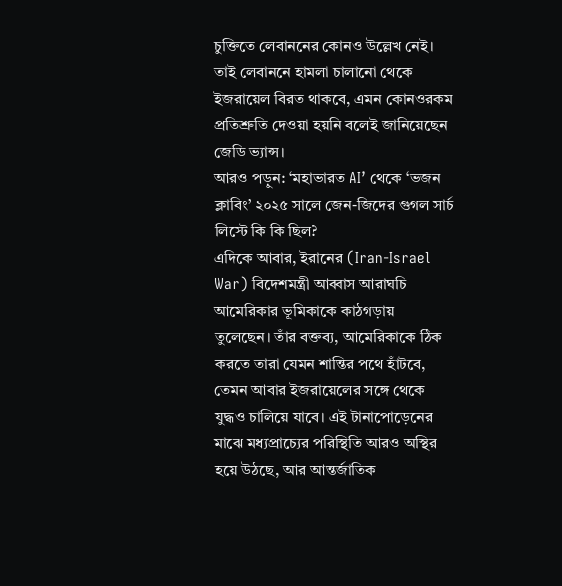চুক্তিতে লেবাননের কোনও উল্লেখ নেই। তাই লেবাননে হামলা চালানো থেকে ইজরায়েল বিরত থাকবে, এমন কোনওরকম প্রতিশ্রুতি দেওয়া হয়নি বলেই জানিয়েছেন জেডি ভ্যান্স।
আরও পড়ুন: ‘মহাভারত AI’ থেকে ‘ভজন ক্লাবিং’ ২০২৫ সালে জেন-জিদের গুগল সার্চ লিস্টে কি কি ছিল?
এদিকে আবার, ইরানের (Iran-Israel War) বিদেশমন্ত্রী আব্বাস আরাঘচি আমেরিকার ভূমিকাকে কাঠগড়ায় তুলেছেন। তাঁর বক্তব্য, আমেরিকাকে ঠিক করতে তারা যেমন শান্তির পথে হাঁটবে, তেমন আবার ইজরায়েলের সঙ্গে থেকে যুদ্ধও চালিয়ে যাবে। এই টানাপোড়েনের মাঝে মধ্যপ্রাচ্যের পরিস্থিতি আরও অস্থির হয়ে উঠছে, আর আন্তর্জাতিক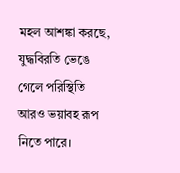মহল আশঙ্কা করছে, যুদ্ধবিরতি ভেঙে গেলে পরিস্থিতি আরও ভয়াবহ রূপ নিতে পারে।